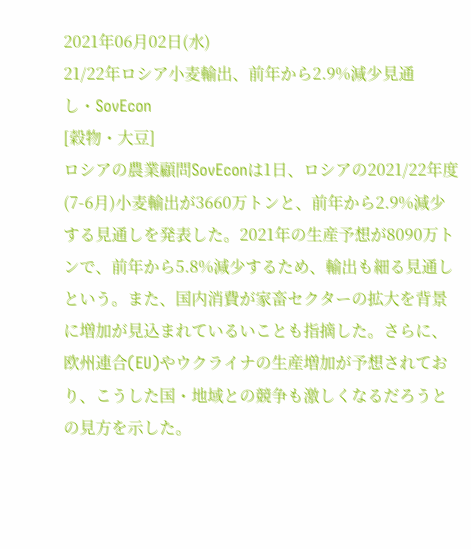2021年06月02日(水)
21/22年ロシア小麦輸出、前年から2.9%減少見通し・SovEcon
[穀物・大豆]
ロシアの農業顧問SovEconは1日、ロシアの2021/22年度(7-6月)小麦輸出が3660万トンと、前年から2.9%減少する見通しを発表した。2021年の生産予想が8090万トンで、前年から5.8%減少するため、輸出も細る見通しという。また、国内消費が家畜セクターの拡大を背景に増加が見込まれているいことも指摘した。さらに、欧州連合(EU)やウクライナの生産増加が予想されており、こうした国・地域との競争も激しくなるだろうとの見方を示した。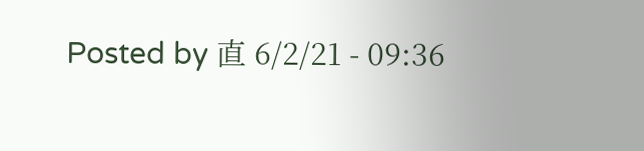Posted by 直 6/2/21 - 09:36